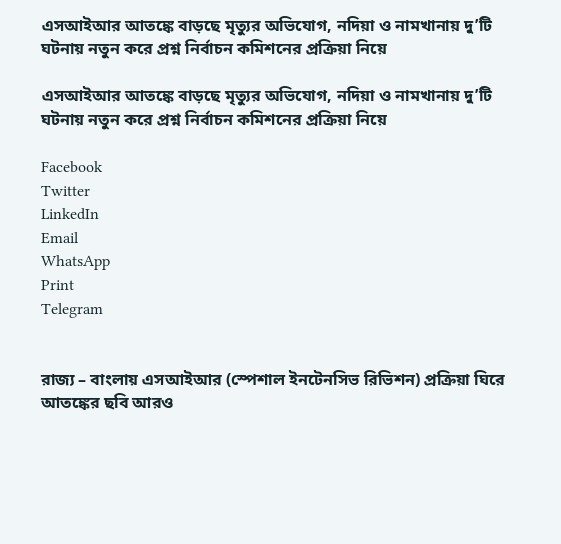এসআইআর আতঙ্কে বাড়ছে মৃত্যুর অভিযোগ, নদিয়া ও নামখানায় দু’টি ঘটনায় নতুন করে প্রশ্ন নির্বাচন কমিশনের প্রক্রিয়া নিয়ে

এসআইআর আতঙ্কে বাড়ছে মৃত্যুর অভিযোগ, নদিয়া ও নামখানায় দু’টি ঘটনায় নতুন করে প্রশ্ন নির্বাচন কমিশনের প্রক্রিয়া নিয়ে

Facebook
Twitter
LinkedIn
Email
WhatsApp
Print
Telegram


রাজ্য – বাংলায় এসআইআর (স্পেশাল ইনটেনসিভ রিভিশন) প্রক্রিয়া ঘিরে আতঙ্কের ছবি আরও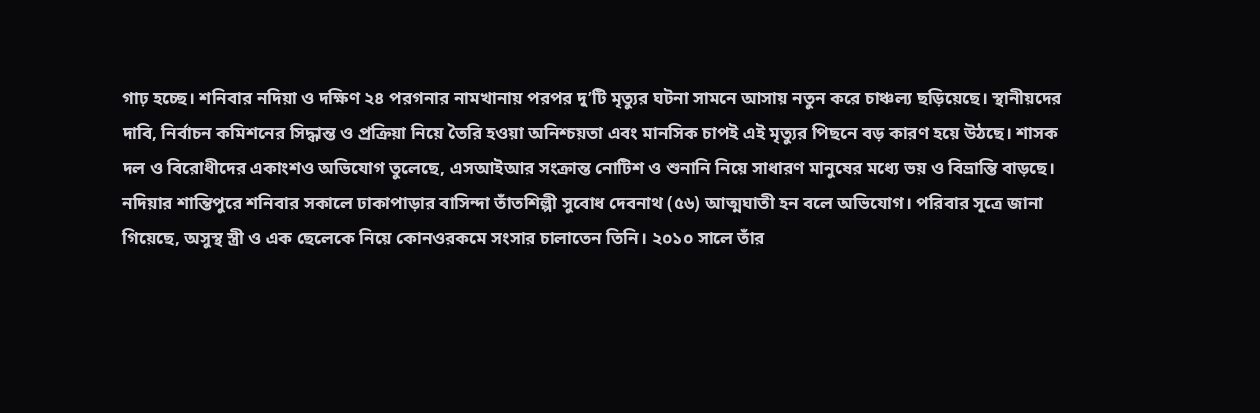গাঢ় হচ্ছে। শনিবার নদিয়া ও দক্ষিণ ২৪ পরগনার নামখানায় পরপর দু’টি মৃত্যুর ঘটনা সামনে আসায় নতুন করে চাঞ্চল্য ছড়িয়েছে। স্থানীয়দের দাবি, নির্বাচন কমিশনের সিদ্ধান্ত ও প্রক্রিয়া নিয়ে তৈরি হওয়া অনিশ্চয়তা এবং মানসিক চাপই এই মৃত্যুর পিছনে বড় কারণ হয়ে উঠছে। শাসক দল ও বিরোধীদের একাংশও অভিযোগ তুলেছে, এসআইআর সংক্রান্ত নোটিশ ও শুনানি নিয়ে সাধারণ মানুষের মধ্যে ভয় ও বিভ্রান্তি বাড়ছে।
নদিয়ার শান্তিপুরে শনিবার সকালে ঢাকাপাড়ার বাসিন্দা তাঁতশিল্পী সুবোধ দেবনাথ (৫৬) আত্মঘাতী হন বলে অভিযোগ। পরিবার সূত্রে জানা গিয়েছে, অসুস্থ স্ত্রী ও এক ছেলেকে নিয়ে কোনওরকমে সংসার চালাতেন তিনি। ২০১০ সালে তাঁর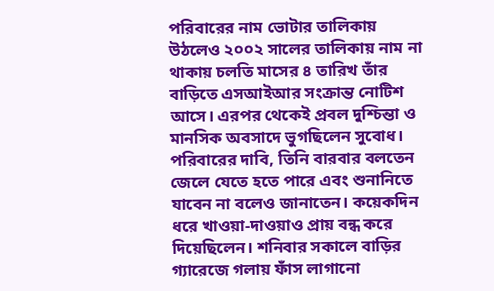পরিবারের নাম ভোটার তালিকায় উঠলেও ২০০২ সালের তালিকায় নাম না থাকায় চলতি মাসের ৪ তারিখ তাঁর বাড়িতে এসআইআর সংক্রান্ত নোটিশ আসে। এরপর থেকেই প্রবল দুশ্চিন্তা ও মানসিক অবসাদে ভুগছিলেন সুবোধ। পরিবারের দাবি, তিনি বারবার বলতেন জেলে যেতে হতে পারে এবং শুনানিতে যাবেন না বলেও জানাতেন। কয়েকদিন ধরে খাওয়া-দাওয়াও প্রায় বন্ধ করে দিয়েছিলেন। শনিবার সকালে বাড়ির গ্যারেজে গলায় ফাঁস লাগানো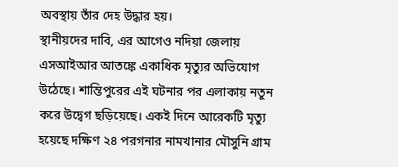অবস্থায় তাঁর দেহ উদ্ধার হয়।
স্থানীয়দের দাবি, এর আগেও নদিয়া জেলায় এসআইআর আতঙ্কে একাধিক মৃত্যুর অভিযোগ উঠেছে। শান্তিপুরের এই ঘটনার পর এলাকায় নতুন করে উদ্বেগ ছড়িয়েছে। একই দিনে আরেকটি মৃত্যু হয়েছে দক্ষিণ ২৪ পরগনার নামখানার মৌসুনি গ্রাম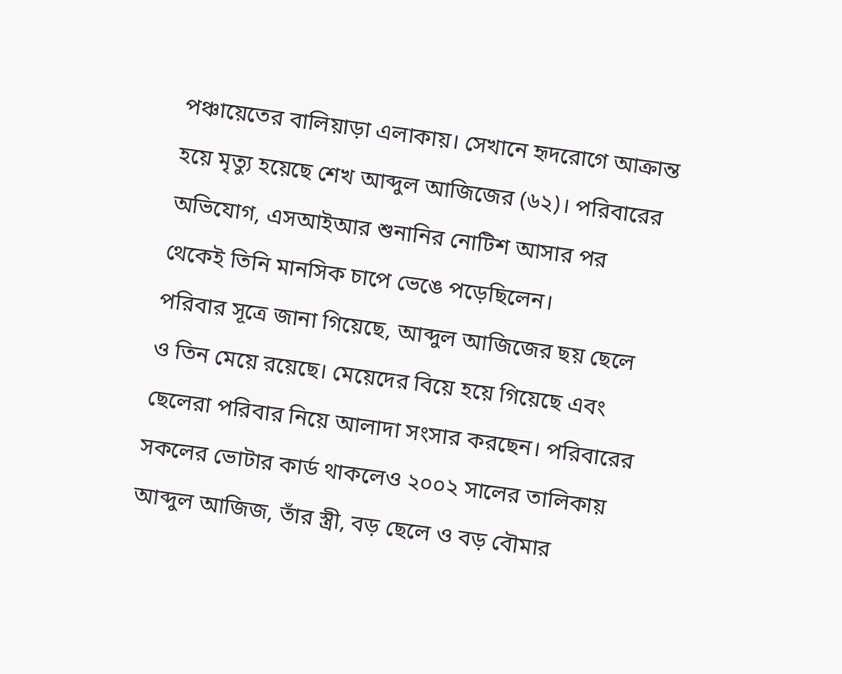পঞ্চায়েতের বালিয়াড়া এলাকায়। সেখানে হৃদরোগে আক্রান্ত হয়ে মৃত্যু হয়েছে শেখ আব্দুল আজিজের (৬২)। পরিবারের অভিযোগ, এসআইআর শুনানির নোটিশ আসার পর থেকেই তিনি মানসিক চাপে ভেঙে পড়েছিলেন।
পরিবার সূত্রে জানা গিয়েছে, আব্দুল আজিজের ছয় ছেলে ও তিন মেয়ে রয়েছে। মেয়েদের বিয়ে হয়ে গিয়েছে এবং ছেলেরা পরিবার নিয়ে আলাদা সংসার করছেন। পরিবারের সকলের ভোটার কার্ড থাকলেও ২০০২ সালের তালিকায় আব্দুল আজিজ, তাঁর স্ত্রী, বড় ছেলে ও বড় বৌমার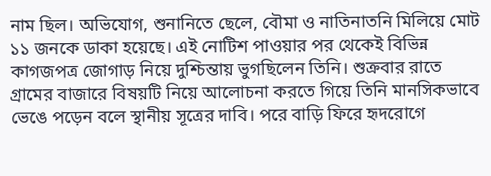নাম ছিল। অভিযোগ, শুনানিতে ছেলে, বৌমা ও নাতিনাতনি মিলিয়ে মোট ১১ জনকে ডাকা হয়েছে। এই নোটিশ পাওয়ার পর থেকেই বিভিন্ন কাগজপত্র জোগাড় নিয়ে দুশ্চিন্তায় ভুগছিলেন তিনি। শুক্রবার রাতে গ্রামের বাজারে বিষয়টি নিয়ে আলোচনা করতে গিয়ে তিনি মানসিকভাবে ভেঙে পড়েন বলে স্থানীয় সূত্রের দাবি। পরে বাড়ি ফিরে হৃদরোগে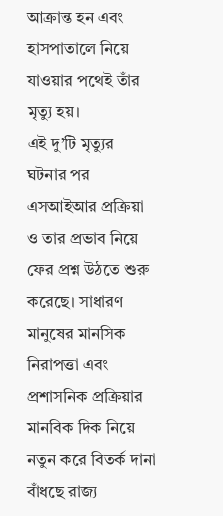আক্রান্ত হন এবং হাসপাতালে নিয়ে যাওয়ার পথেই তাঁর মৃত্যু হয়।
এই দু’টি মৃত্যুর ঘটনার পর এসআইআর প্রক্রিয়া ও তার প্রভাব নিয়ে ফের প্রশ্ন উঠতে শুরু করেছে। সাধারণ মানুষের মানসিক নিরাপত্তা এবং প্রশাসনিক প্রক্রিয়ার মানবিক দিক নিয়ে নতুন করে বিতর্ক দানা বাঁধছে রাজ্য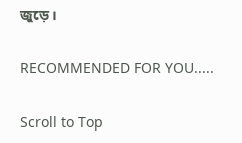জুড়ে।

RECOMMENDED FOR YOU.....

Scroll to Top